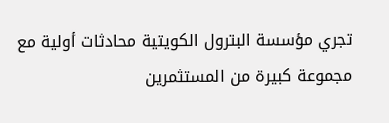تجري مؤسسة البترول الكويتية محادثات أولية مع مجموعة كبيرة من المستثمرين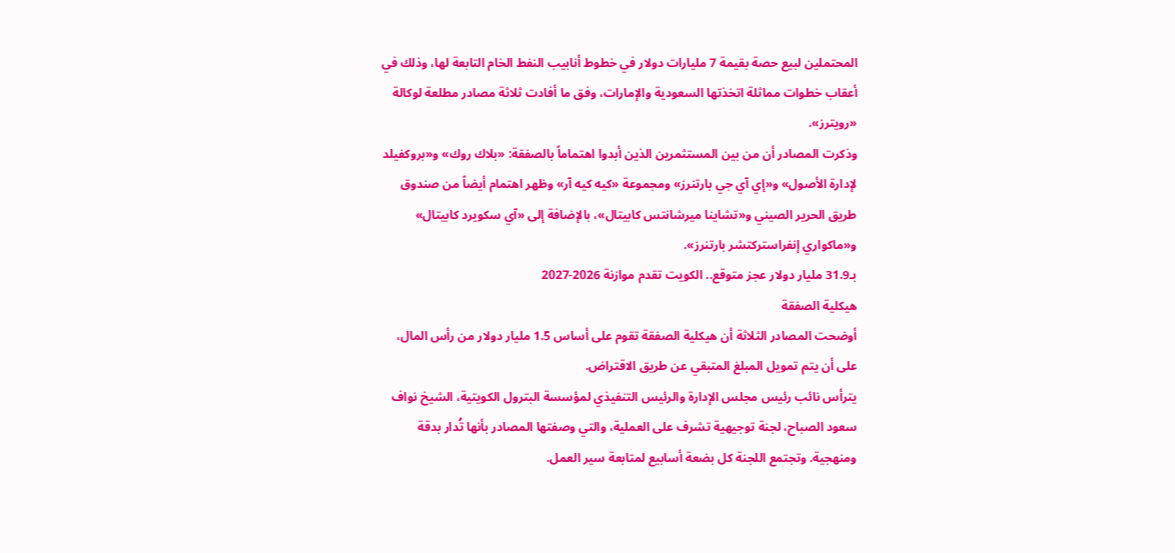المحتملين لبيع حصة بقيمة 7 مليارات دولار في خطوط أنابيب النفط الخام التابعة لها، وذلك في أعقاب خطوات مماثلة اتخذتها السعودية والإمارات، وفق ما أفادت ثلاثة مصادر مطلعة لوكالة «رويترز».
وذكرت المصادر أن من بين المستثمرين الذين أبدوا اهتماماً بالصفقة: «بلاك روك» و«بروكفيلد لإدارة الأصول» و«إي آي جي بارتنرز» ومجموعة «كيه كيه آر» وظهر اهتمام أيضاً من صندوق طريق الحرير الصيني و«تشاينا ميرشانتس كابيتال»، بالإضافة إلى «آي سكويرد كابيتال» و«ماكواري إنفراستركتشر بارتنرز».
بـ31.9 مليار دولار عجز متوقع.. الكويت تقدم موازنة 2026-2027
هيكلية الصفقة
أوضحت المصادر الثلاثة أن هيكلية الصفقة تقوم على أساس 1.5 مليار دولار من رأس المال، على أن يتم تمويل المبلغ المتبقي عن طريق الاقتراض.
يترأس نائب رئيس مجلس الإدارة والرئيس التنفيذي لمؤسسة البترول الكويتية، الشيخ نواف سعود الصباح، لجنة توجيهية تشرف على العملية، والتي وصفتها المصادر بأنها تُدار بدقة ومنهجية. وتجتمع اللجنة كل بضعة أسابيع لمتابعة سير العمل.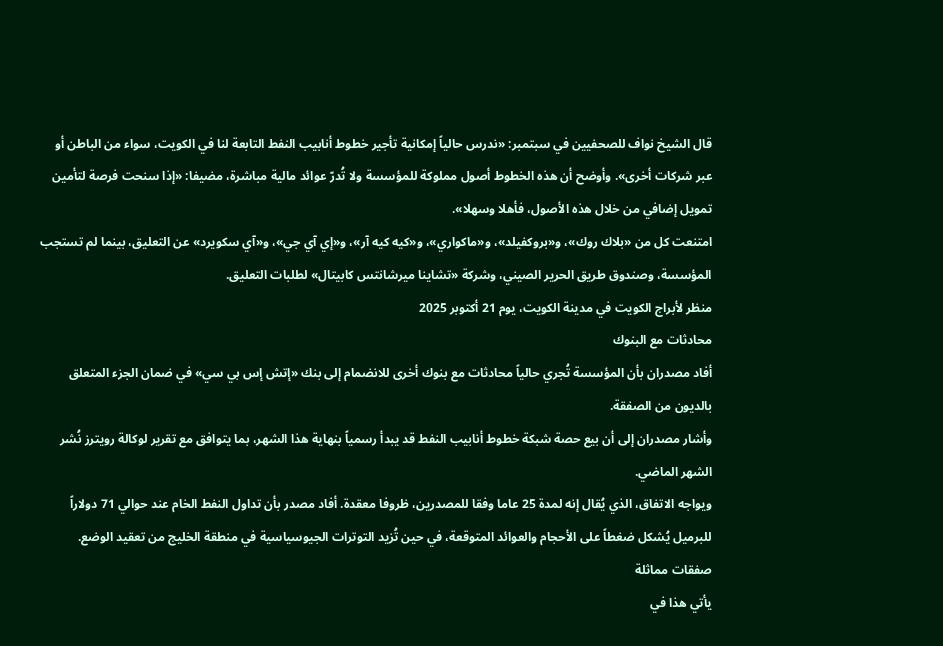قال الشيخ نواف للصحفيين في سبتمبر: «ندرس حالياً إمكانية تأجير خطوط أنابيب النفط التابعة لنا في الكويت، سواء من الباطن أو عبر شركات أخرى». وأوضح أن هذه الخطوط أصول مملوكة للمؤسسة ولا تُدرّ عوائد مالية مباشرة، مضيفا: «إذا سنحت فرصة لتأمين تمويل إضافي من خلال هذه الأصول، فأهلا وسهلا».
امتنعت كل من «بلاك روك»، و«بروكفيلد»، و«ماكواري»، و«كيه كيه آر»، و«إي آي جي»، و«آي سكويرد» عن التعليق، بينما لم تستجب المؤسسة، وصندوق طريق الحرير الصيني، وشركة «تشاينا ميرشانتس كابيتال» لطلبات التعليق.
منظر لأبراج الكويت في مدينة الكويت، يوم 21 أكتوبر 2025
محادثات مع البنوك
أفاد مصدران بأن المؤسسة تُجري حالياً محادثات مع بنوك أخرى للانضمام إلى بنك «إتش إس بي سي» في ضمان الجزء المتعلق بالديون من الصفقة.
وأشار مصدران إلى أن بيع حصة شبكة خطوط أنابيب النفط قد يبدأ رسمياً بنهاية هذا الشهر، بما يتوافق مع تقرير لوكالة رويترز نُشر الشهر الماضي.
ويواجه الاتفاق، الذي يُقال إنه لمدة 25 عاما وفقا للمصدرين، ظروفا معقدة. أفاد مصدر بأن تداول النفط الخام عند حوالي 71 دولاراً للبرميل يُشكل ضغطاً على الأحجام والعوائد المتوقعة، في حين تُزيد التوترات الجيوسياسية في منطقة الخليج من تعقيد الوضع.
صفقات مماثلة
يأتي هذا في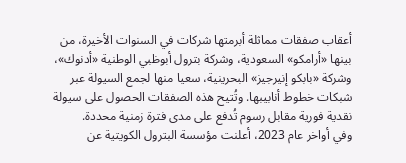أعقاب صفقات مماثلة أبرمتها شركات في السنوات الأخيرة، من بينها «أرامكو» السعودية، وشركة بترول أبوظبي الوطنية «أدنوك»، وشركة «بابكو إنيرجيز» البحرينية، سعيا منها لجمع السيولة عبر شبكات خطوط أنابيبها. وتُتيح هذه الصفقات الحصول على سيولة نقدية فورية مقابل رسوم تُدفع على مدى فترة زمنية محددة.
وفي أواخر عام 2023، أعلنت مؤسسة البترول الكويتية عن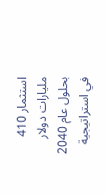استثمار 410 مليارات دولار بحلول عام 2040 في استراتيجية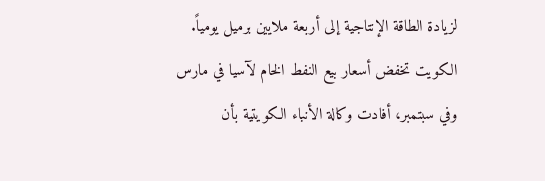لزيادة الطاقة الإنتاجية إلى أربعة ملايين برميل يومياً.
الكويت تخفض أسعار بيع النفط الخام لآسيا في مارس
وفي سبتمبر، أفادت وكالة الأنباء الكويتية بأن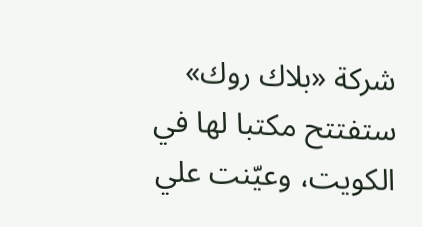شركة «بلاك روك» ستفتتح مكتبا لها في الكويت، وعيّنت علي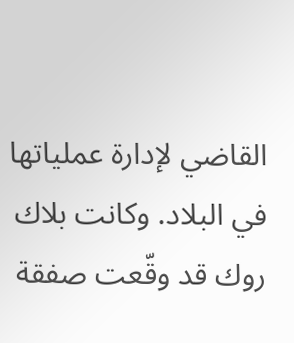القاضي لإدارة عملياتها في البلاد. وكانت بلاك روك قد وقّعت صفقة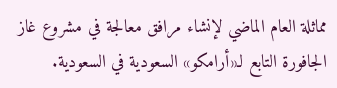مماثلة العام الماضي لإنشاء مرافق معالجة في مشروع غاز الجافورة التابع لـ«أرامكو» السعودية في السعودية.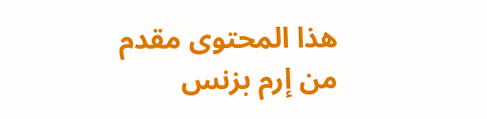هذا المحتوى مقدم من إرم بزنس